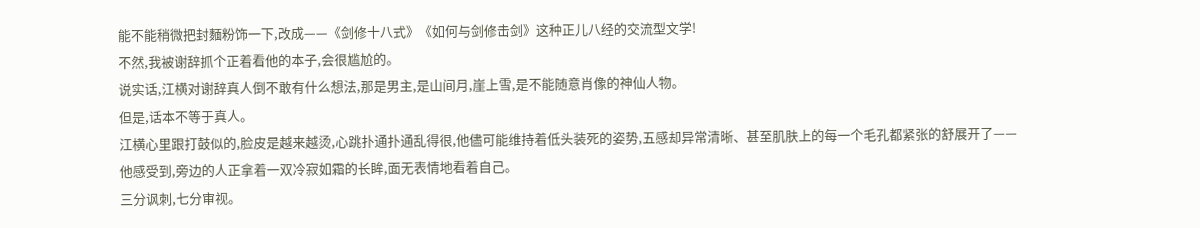能不能稍微把封麵粉饰一下,改成——《剑修十八式》《如何与剑修击剑》这种正儿八经的交流型文学!
不然,我被谢辞抓个正着看他的本子,会很尴尬的。
说实话,江横对谢辞真人倒不敢有什么想法,那是男主,是山间月,崖上雪,是不能随意肖像的神仙人物。
但是,话本不等于真人。
江横心里跟打鼓似的,脸皮是越来越烫,心跳扑通扑通乱得很,他儘可能维持着低头装死的姿势,五感却异常清晰、甚至肌肤上的每一个毛孔都紧张的舒展开了——
他感受到,旁边的人正拿着一双冷寂如霜的长眸,面无表情地看着自己。
三分讽刺,七分审视。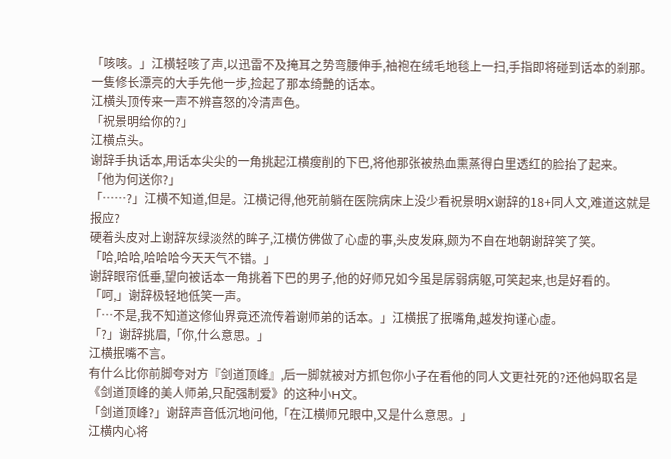「咳咳。」江横轻咳了声,以迅雷不及掩耳之势弯腰伸手,袖袍在绒毛地毯上一扫,手指即将碰到话本的剎那。
一隻修长漂亮的大手先他一步,捡起了那本绮艷的话本。
江横头顶传来一声不辨喜怒的冷清声色。
「祝景明给你的?」
江横点头。
谢辞手执话本,用话本尖尖的一角挑起江横瘦削的下巴,将他那张被热血熏蒸得白里透红的脸抬了起来。
「他为何送你?」
「……?」江横不知道,但是。江横记得,他死前躺在医院病床上没少看祝景明X谢辞的18+同人文,难道这就是报应?
硬着头皮对上谢辞灰绿淡然的眸子,江横仿佛做了心虚的事,头皮发麻,颇为不自在地朝谢辞笑了笑。
「哈,哈哈,哈哈哈今天天气不错。」
谢辞眼帘低垂,望向被话本一角挑着下巴的男子,他的好师兄如今虽是孱弱病躯,可笑起来,也是好看的。
「呵,」谢辞极轻地低笑一声。
「…不是,我不知道这修仙界竟还流传着谢师弟的话本。」江横抿了抿嘴角,越发拘谨心虚。
「?」谢辞挑眉,「你,什么意思。」
江横抿嘴不言。
有什么比你前脚夸对方『剑道顶峰』,后一脚就被对方抓包你小子在看他的同人文更社死的?还他妈取名是《剑道顶峰的美人师弟,只配强制爱》的这种小H文。
「剑道顶峰?」谢辞声音低沉地问他,「在江横师兄眼中,又是什么意思。」
江横内心将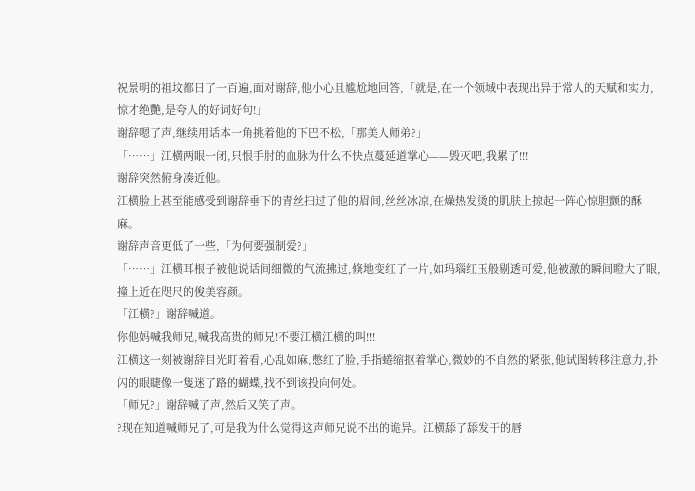祝景明的祖坟都日了一百遍,面对谢辞,他小心且尴尬地回答,「就是,在一个领域中表现出异于常人的天赋和实力,惊才绝艷,是夸人的好词好句!」
谢辞嗯了声,继续用话本一角挑着他的下巴不松,「那美人师弟?」
「……」江横两眼一闭,只恨手肘的血脉为什么不快点蔓延道掌心——毁灭吧,我累了!!!
谢辞突然俯身凑近他。
江横脸上甚至能感受到谢辞垂下的青丝扫过了他的眉间,丝丝冰凉,在燥热发烫的肌肤上掠起一阵心惊胆颤的酥麻。
谢辞声音更低了一些,「为何要强制爱?」
「……」江横耳根子被他说话间细微的气流拂过,倏地变红了一片,如玛瑙红玉般剔透可爱,他被激的瞬间瞪大了眼,撞上近在咫尺的俊美容颜。
「江横?」谢辞喊道。
你他妈喊我师兄,喊我高贵的师兄!不要江横江横的叫!!!
江横这一刻被谢辞目光盯着看,心乱如麻,憋红了脸,手指蜷缩抠着掌心,微妙的不自然的紧张,他试图转移注意力,扑闪的眼睫像一隻迷了路的蝴蝶,找不到该投向何处。
「师兄?」谢辞喊了声,然后又笑了声。
?现在知道喊师兄了,可是我为什么觉得这声师兄说不出的诡异。江横舔了舔发干的唇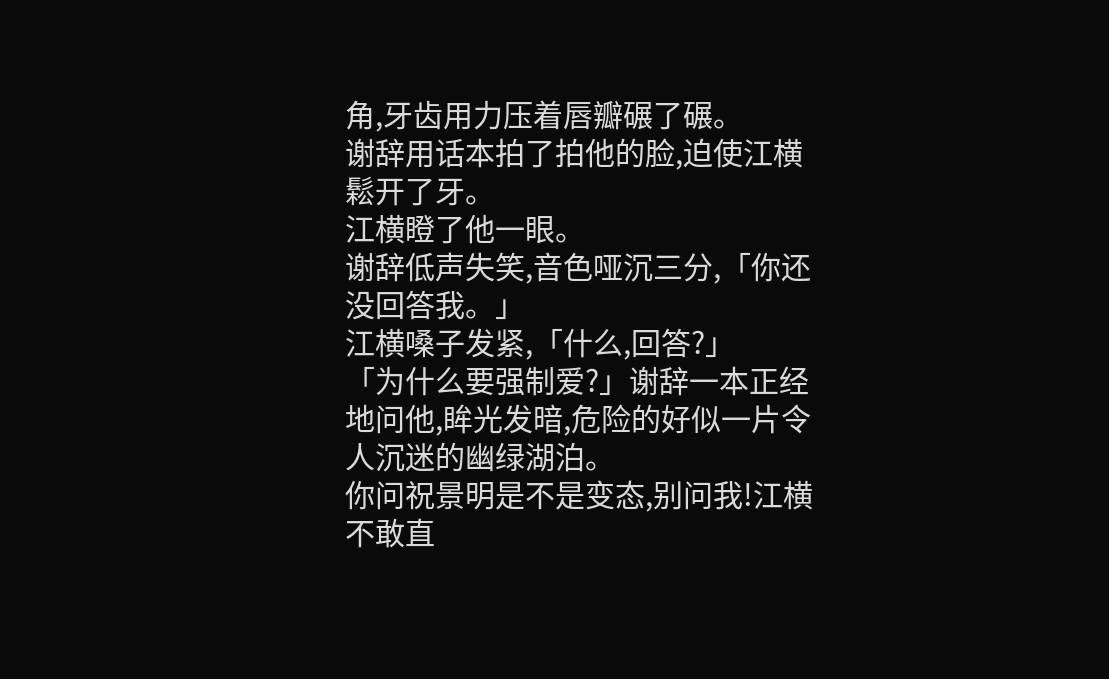角,牙齿用力压着唇瓣碾了碾。
谢辞用话本拍了拍他的脸,迫使江横鬆开了牙。
江横瞪了他一眼。
谢辞低声失笑,音色哑沉三分,「你还没回答我。」
江横嗓子发紧,「什么,回答?」
「为什么要强制爱?」谢辞一本正经地问他,眸光发暗,危险的好似一片令人沉迷的幽绿湖泊。
你问祝景明是不是变态,别问我!江横不敢直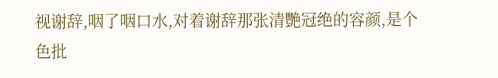视谢辞,咽了咽口水,对着谢辞那张清艷冠绝的容颜,是个色批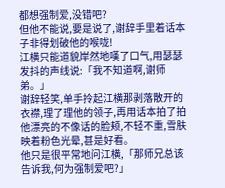都想强制爱,没错吧?
但他不能说,要是说了,谢辞手里着话本子非得划破他的喉咙!
江横只能道貌岸然地嘆了口气,用瑟瑟发抖的声线说:「我不知道啊,谢师弟。」
谢辞轻笑,单手拎起江横那剥落散开的衣襟,理了理他的领子,再用话本拍了拍他漂亮的不像话的脸颊,不轻不重,雪肤映着粉色光晕,甚是好看。
他只是很平常地问江横,「那师兄总该告诉我,何为强制爱吧?」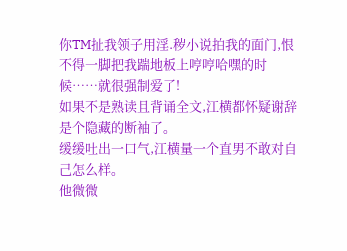你TM扯我领子用淫.秽小说拍我的面门,恨不得一脚把我踹地板上哼哼哈嘿的时候……就很强制爱了!
如果不是熟读且背诵全文,江横都怀疑谢辞是个隐藏的断袖了。
缓缓吐出一口气,江横量一个直男不敢对自己怎么样。
他微微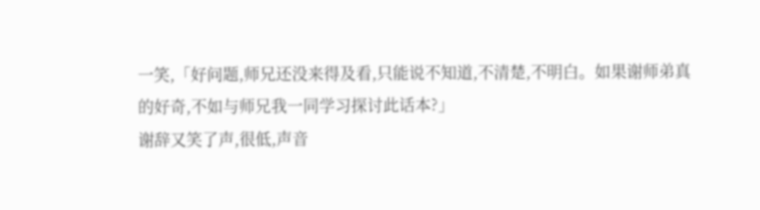一笑,「好问题,师兄还没来得及看,只能说不知道,不清楚,不明白。如果谢师弟真的好奇,不如与师兄我一同学习探讨此话本?」
谢辞又笑了声,很低,声音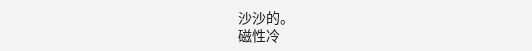沙沙的。
磁性冷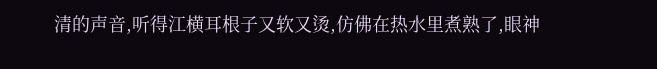清的声音,听得江横耳根子又软又烫,仿佛在热水里煮熟了,眼神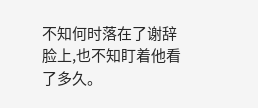不知何时落在了谢辞脸上,也不知盯着他看了多久。